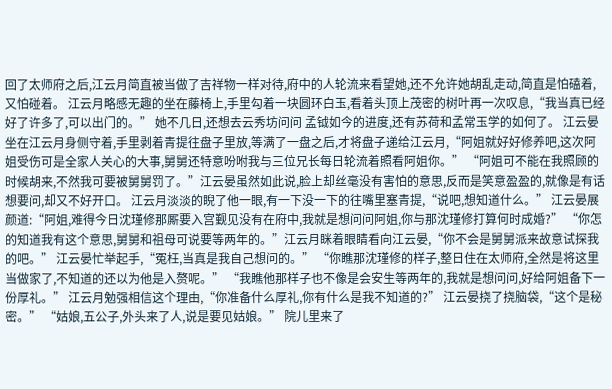回了太师府之后,江云月简直被当做了吉祥物一样对待,府中的人轮流来看望她,还不允许她胡乱走动,简直是怕磕着,又怕碰着。 江云月略感无趣的坐在藤椅上,手里勾着一块圆环白玉,看着头顶上茂密的树叶再一次叹息,“我当真已经好了许多了,可以出门的。” 她不几日,还想去云秀坊问问 孟钺如今的进度,还有苏荷和孟常玉学的如何了。 江云晏坐在江云月身侧守着,手里剥着青提往盘子里放,等满了一盘之后,才将盘子递给江云月,“阿姐就好好修养吧,这次阿姐受伤可是全家人关心的大事,舅舅还特意吩咐我与三位兄长每日轮流着照看阿姐你。” “阿姐可不能在我照顾的时候胡来,不然我可要被舅舅罚了。”江云晏虽然如此说,脸上却丝毫没有害怕的意思,反而是笑意盈盈的,就像是有话想要问,却又不好开口。 江云月淡淡的睨了他一眼,有一下没一下的往嘴里塞青提,“说吧,想知道什么。” 江云晏展颜道:“阿姐,难得今日沈瑾修那厮要入宫觐见没有在府中,我就是想问问阿姐,你与那沈瑾修打算何时成婚?” “你怎的知道我有这个意思,舅舅和祖母可说要等两年的。”江云月眯着眼睛看向江云晏,“你不会是舅舅派来故意试探我的吧。” 江云晏忙举起手,“冤枉,当真是我自己想问的。” “你瞧那沈瑾修的样子,整日住在太师府,全然是将这里当做家了,不知道的还以为他是入赘呢。” “我瞧他那样子也不像是会安生等两年的,我就是想问问,好给阿姐备下一份厚礼。” 江云月勉强相信这个理由,“你准备什么厚礼,你有什么是我不知道的?” 江云晏挠了挠脑袋,“这个是秘密。” “姑娘,五公子,外头来了人,说是要见姑娘。” 院儿里来了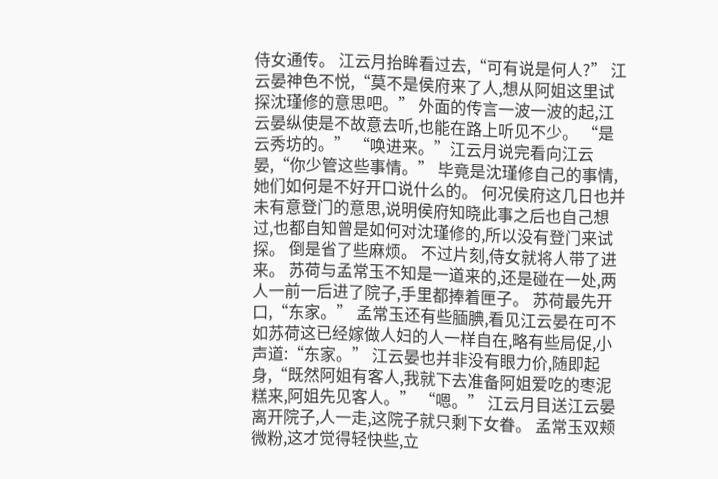侍女通传。 江云月抬眸看过去,“可有说是何人?” 江云晏神色不悦,“莫不是侯府来了人,想从阿姐这里试探沈瑾修的意思吧。” 外面的传言一波一波的起,江云晏纵使是不故意去听,也能在路上听见不少。 “是云秀坊的。” “唤进来。”江云月说完看向江云晏,“你少管这些事情。” 毕竟是沈瑾修自己的事情,她们如何是不好开口说什么的。 何况侯府这几日也并未有意登门的意思,说明侯府知晓此事之后也自己想过,也都自知曾是如何对沈瑾修的,所以没有登门来试探。 倒是省了些麻烦。 不过片刻,侍女就将人带了进来。 苏荷与孟常玉不知是一道来的,还是碰在一处,两人一前一后进了院子,手里都捧着匣子。 苏荷最先开口,“东家。” 孟常玉还有些腼腆,看见江云晏在可不如苏荷这已经嫁做人妇的人一样自在,略有些局促,小声道:“东家。” 江云晏也并非没有眼力价,随即起身,“既然阿姐有客人,我就下去准备阿姐爱吃的枣泥糕来,阿姐先见客人。” “嗯。” 江云月目送江云晏离开院子,人一走,这院子就只剩下女眷。 孟常玉双颊微粉,这才觉得轻快些,立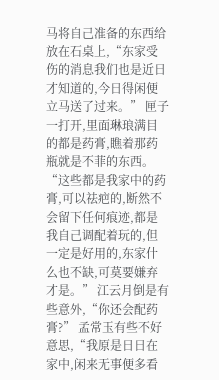马将自己准备的东西给放在石桌上,“东家受伤的消息我们也是近日才知道的,今日得闲便立马送了过来。” 匣子一打开,里面琳琅满目的都是药膏,瞧着那药瓶就是不菲的东西。 “这些都是我家中的药膏,可以祛疤的,断然不会留下任何痕迹,都是我自己调配着玩的,但一定是好用的,东家什么也不缺,可莫要嫌弃才是。” 江云月倒是有些意外,“你还会配药膏?” 孟常玉有些不好意思,“我原是日日在家中,闲来无事便多看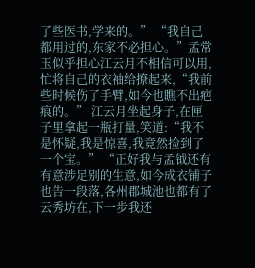了些医书,学来的。” “我自己都用过的,东家不必担心。”孟常玉似乎担心江云月不相信可以用,忙将自己的衣袖给撩起来,“我前些时候伤了手臂,如今也瞧不出疤痕的。” 江云月坐起身子,在匣子里拿起一瓶打量,笑道:“我不是怀疑,我是惊喜,我竟然捡到了一个宝。” “正好我与孟钺还有有意涉足别的生意,如今成衣铺子也告一段落,各州郡城池也都有了云秀坊在,下一步我还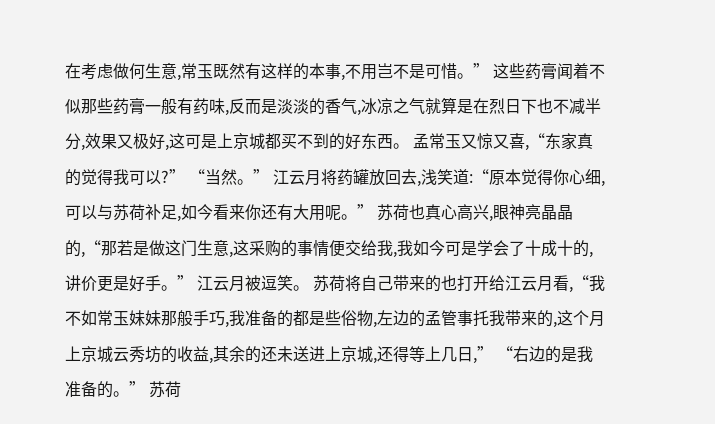在考虑做何生意,常玉既然有这样的本事,不用岂不是可惜。” 这些药膏闻着不似那些药膏一般有药味,反而是淡淡的香气,冰凉之气就算是在烈日下也不减半分,效果又极好,这可是上京城都买不到的好东西。 孟常玉又惊又喜,“东家真的觉得我可以?” “当然。” 江云月将药罐放回去,浅笑道:“原本觉得你心细,可以与苏荷补足,如今看来你还有大用呢。” 苏荷也真心高兴,眼神亮晶晶的,“那若是做这门生意,这采购的事情便交给我,我如今可是学会了十成十的,讲价更是好手。” 江云月被逗笑。 苏荷将自己带来的也打开给江云月看,“我不如常玉妹妹那般手巧,我准备的都是些俗物,左边的孟管事托我带来的,这个月上京城云秀坊的收益,其余的还未送进上京城,还得等上几日,” “右边的是我准备的。” 苏荷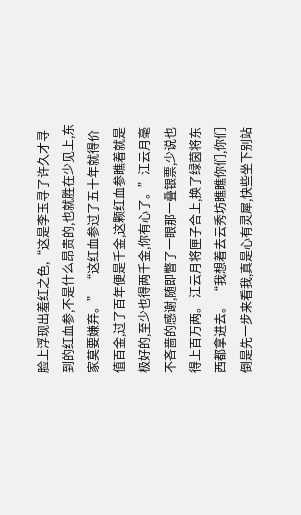脸上浮现出羞红之色,“这是李玉寻了许久才寻到的红血参,不是什么昂贵的,也就胜在少见上,东家莫要嫌弃。” “这红血参过了五十年就得价值百金,过了百年便是千金,这颗红血参瞧着就是极好的,至少也得两千金,你有心了。”江云月毫不吝啬的感谢,随即瞥了一眼那一叠银票,少说也得上百万两。 江云月将匣子合上,换了绿茵将东西都拿进去。 “我想着去云秀坊瞧瞧你们,你们倒是先一步来看我,真是心有灵犀,快些坐下别站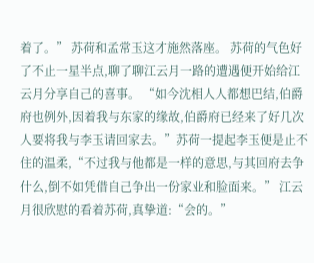着了。” 苏荷和孟常玉这才施然落座。 苏荷的气色好了不止一星半点,聊了聊江云月一路的遭遇便开始给江云月分享自己的喜事。 “如今沈相人人都想巴结,伯爵府也例外,因着我与东家的缘故,伯爵府已经来了好几次人要将我与李玉请回家去。”苏荷一提起李玉便是止不住的温柔,“不过我与他都是一样的意思,与其回府去争什么,倒不如凭借自己争出一份家业和脸面来。” 江云月很欣慰的看着苏荷,真挚道:“会的。”